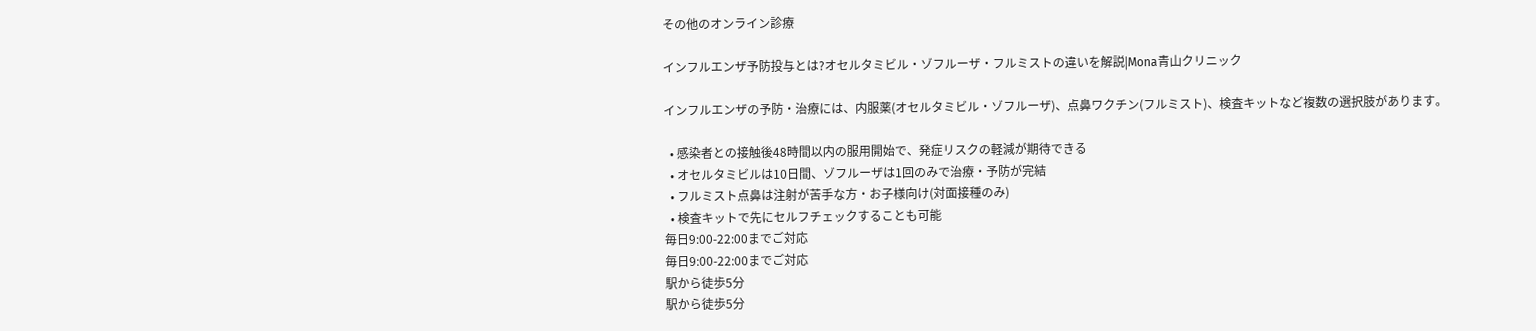その他のオンライン診療

インフルエンザ予防投与とは?オセルタミビル・ゾフルーザ・フルミストの違いを解説|Mona青山クリニック

インフルエンザの予防・治療には、内服薬(オセルタミビル・ゾフルーザ)、点鼻ワクチン(フルミスト)、検査キットなど複数の選択肢があります。

  • 感染者との接触後48時間以内の服用開始で、発症リスクの軽減が期待できる
  • オセルタミビルは10日間、ゾフルーザは1回のみで治療・予防が完結
  • フルミスト点鼻は注射が苦手な方・お子様向け(対面接種のみ)
  • 検査キットで先にセルフチェックすることも可能
毎日9:00-22:00までご対応
毎日9:00-22:00までご対応
駅から徒歩5分
駅から徒歩5分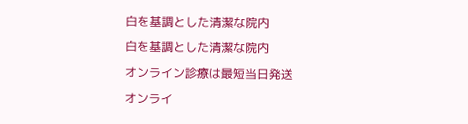白を基調とした清潔な院内
白を基調とした清潔な院内
オンライン診療は最短当日発送
オンライ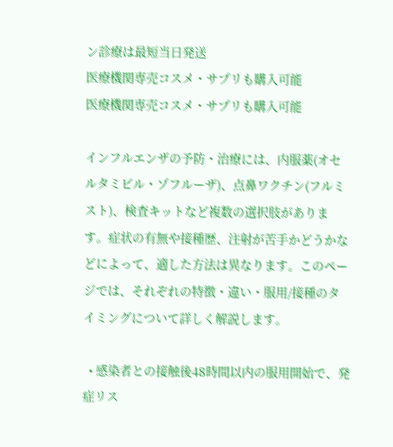ン診療は最短当日発送
医療機関専売コスメ・サプリも購入可能
医療機関専売コスメ・サプリも購入可能

インフルエンザの予防・治療には、内服薬(オセルタミビル・ゾフルーザ)、点鼻ワクチン(フルミスト)、検査キットなど複数の選択肢があります。症状の有無や接種歴、注射が苦手かどうかなどによって、適した方法は異なります。このページでは、それぞれの特徴・違い・服用/接種のタイミングについて詳しく解説します。

  • 感染者との接触後48時間以内の服用開始で、発症リス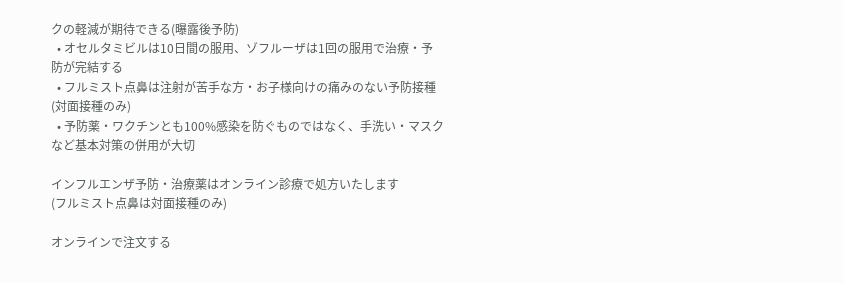クの軽減が期待できる(曝露後予防)
  • オセルタミビルは10日間の服用、ゾフルーザは1回の服用で治療・予防が完結する
  • フルミスト点鼻は注射が苦手な方・お子様向けの痛みのない予防接種(対面接種のみ)
  • 予防薬・ワクチンとも100%感染を防ぐものではなく、手洗い・マスクなど基本対策の併用が大切

インフルエンザ予防・治療薬はオンライン診療で処方いたします
(フルミスト点鼻は対面接種のみ)

オンラインで注文する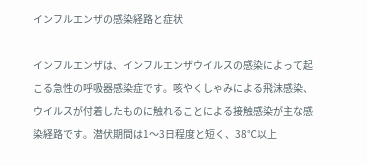インフルエンザの感染経路と症状

インフルエンザは、インフルエンザウイルスの感染によって起こる急性の呼吸器感染症です。咳やくしゃみによる飛沫感染、ウイルスが付着したものに触れることによる接触感染が主な感染経路です。潜伏期間は1〜3日程度と短く、38℃以上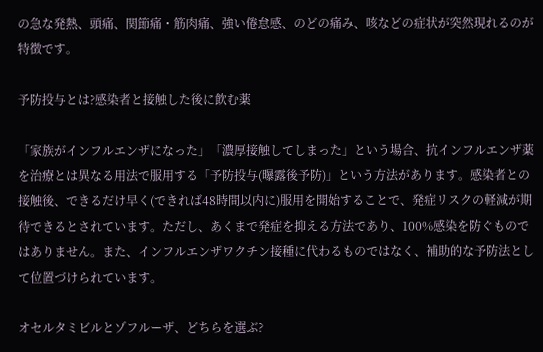の急な発熱、頭痛、関節痛・筋肉痛、強い倦怠感、のどの痛み、咳などの症状が突然現れるのが特徴です。

予防投与とは?感染者と接触した後に飲む薬

「家族がインフルエンザになった」「濃厚接触してしまった」という場合、抗インフルエンザ薬を治療とは異なる用法で服用する「予防投与(曝露後予防)」という方法があります。感染者との接触後、できるだけ早く(できれば48時間以内に)服用を開始することで、発症リスクの軽減が期待できるとされています。ただし、あくまで発症を抑える方法であり、100%感染を防ぐものではありません。また、インフルエンザワクチン接種に代わるものではなく、補助的な予防法として位置づけられています。

オセルタミビルとゾフルーザ、どちらを選ぶ?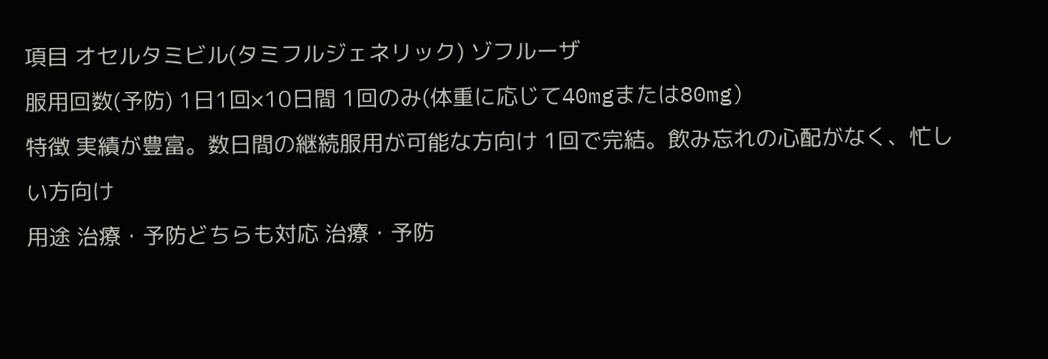項目 オセルタミビル(タミフルジェネリック) ゾフルーザ
服用回数(予防) 1日1回×10日間 1回のみ(体重に応じて40mgまたは80mg)
特徴 実績が豊富。数日間の継続服用が可能な方向け 1回で完結。飲み忘れの心配がなく、忙しい方向け
用途 治療・予防どちらも対応 治療・予防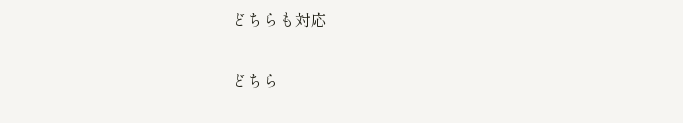どちらも対応

どちら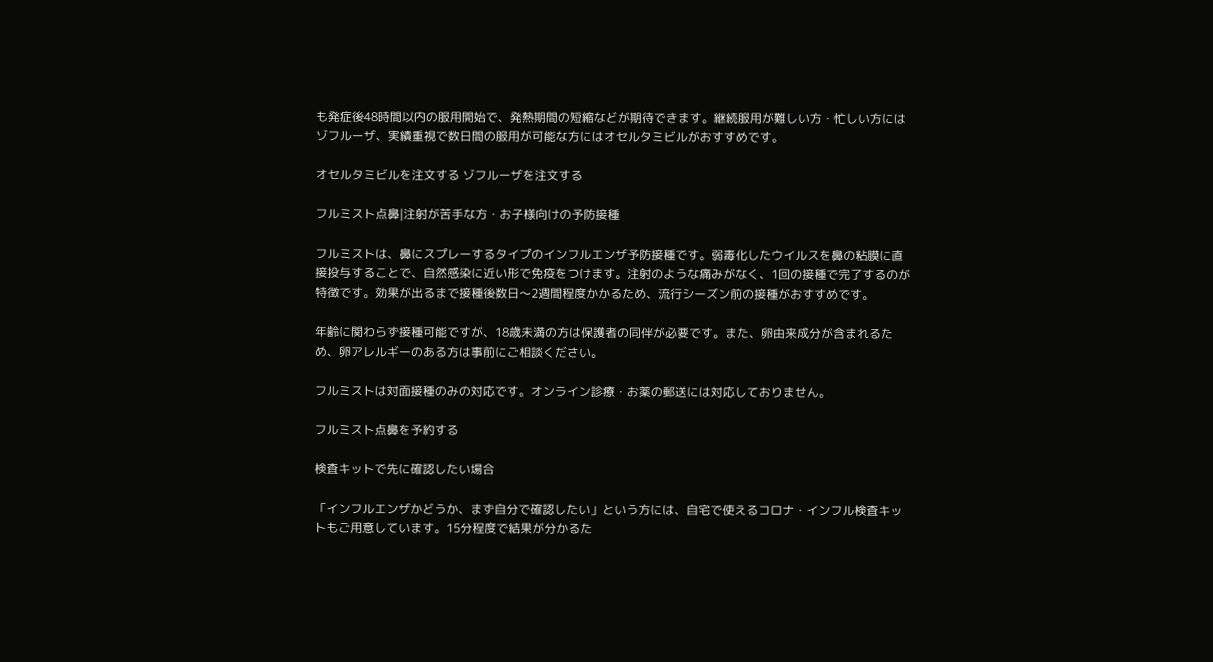も発症後48時間以内の服用開始で、発熱期間の短縮などが期待できます。継続服用が難しい方・忙しい方にはゾフルーザ、実績重視で数日間の服用が可能な方にはオセルタミビルがおすすめです。

オセルタミビルを注文する ゾフルーザを注文する

フルミスト点鼻|注射が苦手な方・お子様向けの予防接種

フルミストは、鼻にスプレーするタイプのインフルエンザ予防接種です。弱毒化したウイルスを鼻の粘膜に直接投与することで、自然感染に近い形で免疫をつけます。注射のような痛みがなく、1回の接種で完了するのが特徴です。効果が出るまで接種後数日〜2週間程度かかるため、流行シーズン前の接種がおすすめです。

年齢に関わらず接種可能ですが、18歳未満の方は保護者の同伴が必要です。また、卵由来成分が含まれるため、卵アレルギーのある方は事前にご相談ください。

フルミストは対面接種のみの対応です。オンライン診療・お薬の郵送には対応しておりません。

フルミスト点鼻を予約する

検査キットで先に確認したい場合

「インフルエンザかどうか、まず自分で確認したい」という方には、自宅で使えるコロナ・インフル検査キットもご用意しています。15分程度で結果が分かるた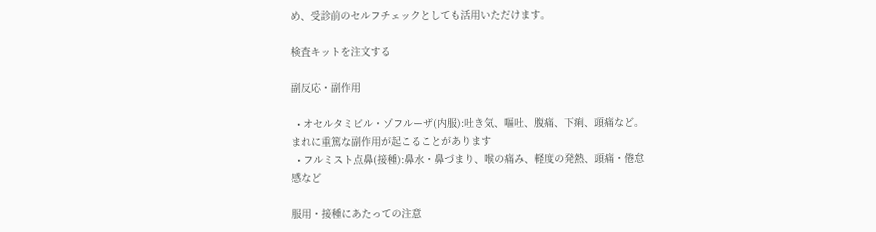め、受診前のセルフチェックとしても活用いただけます。

検査キットを注文する

副反応・副作用

  • オセルタミビル・ゾフルーザ(内服):吐き気、嘔吐、腹痛、下痢、頭痛など。まれに重篤な副作用が起こることがあります
  • フルミスト点鼻(接種):鼻水・鼻づまり、喉の痛み、軽度の発熱、頭痛・倦怠感など

服用・接種にあたっての注意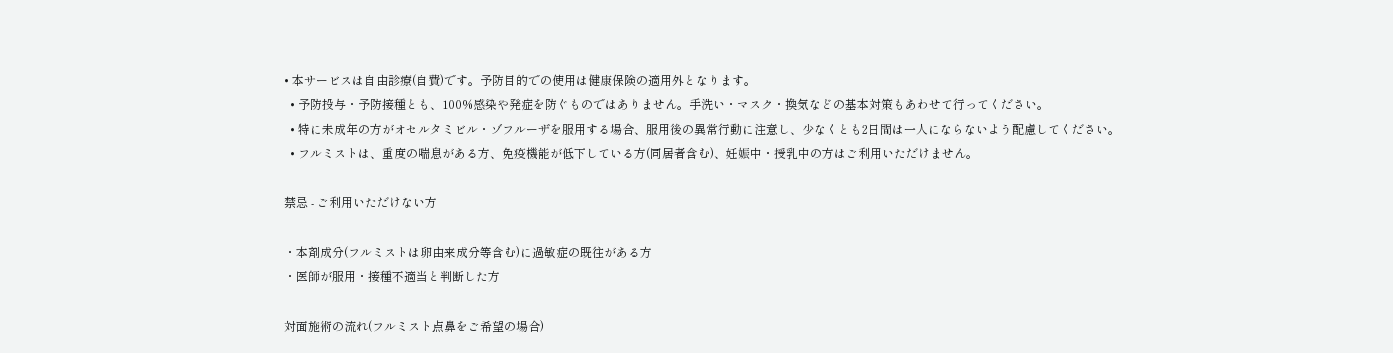• 本サービスは自由診療(自費)です。予防目的での使用は健康保険の適用外となります。
  • 予防投与・予防接種とも、100%感染や発症を防ぐものではありません。手洗い・マスク・換気などの基本対策もあわせて行ってください。
  • 特に未成年の方がオセルタミビル・ゾフルーザを服用する場合、服用後の異常行動に注意し、少なくとも2日間は一人にならないよう配慮してください。
  • フルミストは、重度の喘息がある方、免疫機能が低下している方(同居者含む)、妊娠中・授乳中の方はご利用いただけません。

禁忌 - ご利用いただけない方

・本剤成分(フルミストは卵由来成分等含む)に過敏症の既往がある方
・医師が服用・接種不適当と判断した方

対面施術の流れ(フルミスト点鼻をご希望の場合)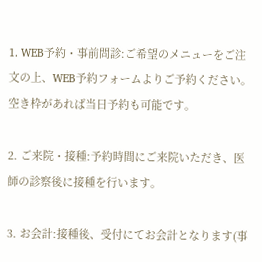1. WEB予約・事前問診:ご希望のメニューをご注文の上、WEB予約フォームよりご予約ください。空き枠があれば当日予約も可能です。

2. ご来院・接種:予約時間にご来院いただき、医師の診察後に接種を行います。

3. お会計:接種後、受付にてお会計となります(事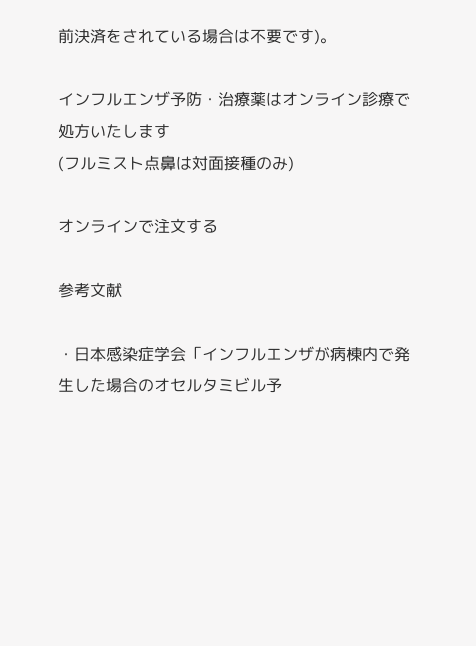前決済をされている場合は不要です)。

インフルエンザ予防・治療薬はオンライン診療で処方いたします
(フルミスト点鼻は対面接種のみ)

オンラインで注文する

参考文献

・日本感染症学会「インフルエンザが病棟内で発生した場合のオセルタミビル予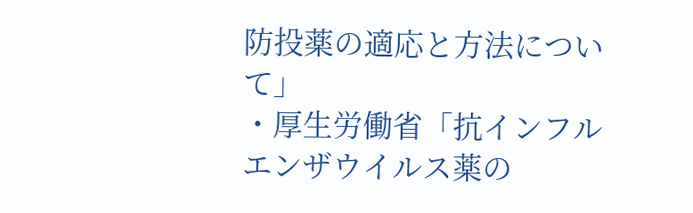防投薬の適応と方法について」
・厚生労働省「抗インフルエンザウイルス薬の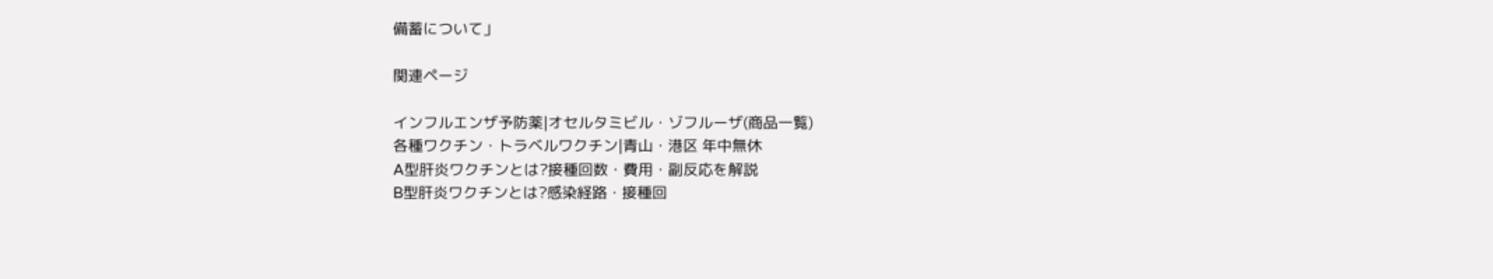備蓄について」

関連ページ

インフルエンザ予防薬|オセルタミビル・ゾフルーザ(商品一覧)
各種ワクチン・トラベルワクチン|青山・港区 年中無休
A型肝炎ワクチンとは?接種回数・費用・副反応を解説
B型肝炎ワクチンとは?感染経路・接種回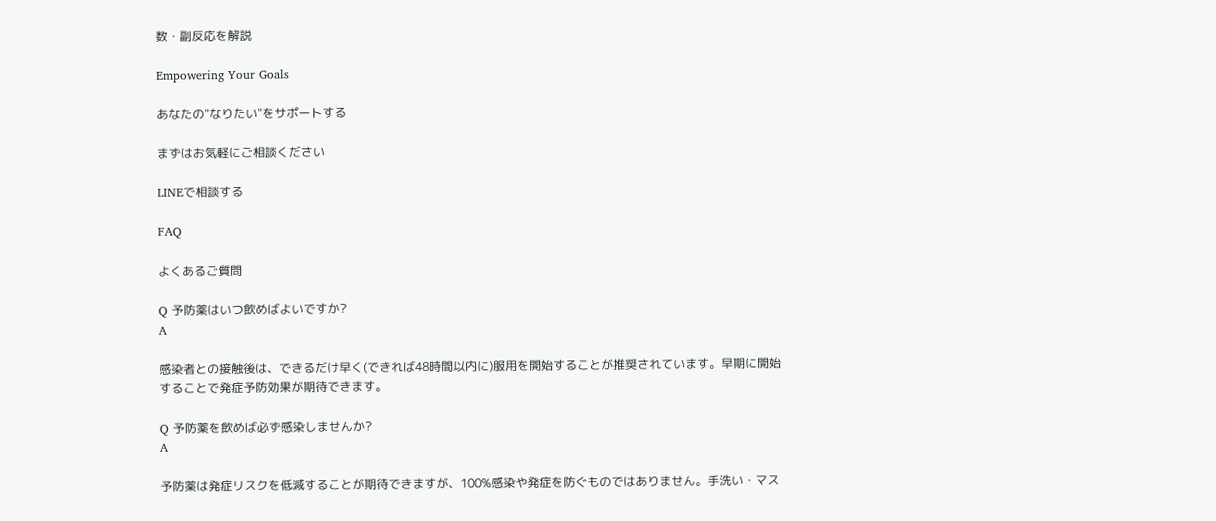数・副反応を解説

Empowering Your Goals

あなたの"なりたい"をサポートする

まずはお気軽にご相談ください

LINEで相談する

FAQ

よくあるご質問

Q 予防薬はいつ飲めばよいですか?
A

感染者との接触後は、できるだけ早く(できれば48時間以内に)服用を開始することが推奨されています。早期に開始することで発症予防効果が期待できます。

Q 予防薬を飲めば必ず感染しませんか?
A

予防薬は発症リスクを低減することが期待できますが、100%感染や発症を防ぐものではありません。手洗い・マス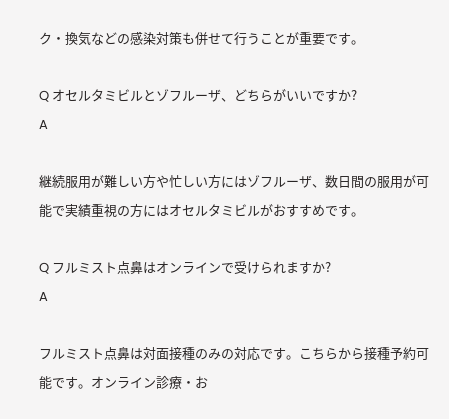ク・換気などの感染対策も併せて行うことが重要です。

Q オセルタミビルとゾフルーザ、どちらがいいですか?
A

継続服用が難しい方や忙しい方にはゾフルーザ、数日間の服用が可能で実績重視の方にはオセルタミビルがおすすめです。

Q フルミスト点鼻はオンラインで受けられますか?
A

フルミスト点鼻は対面接種のみの対応です。こちらから接種予約可能です。オンライン診療・お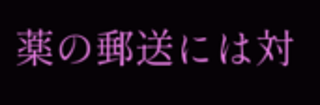薬の郵送には対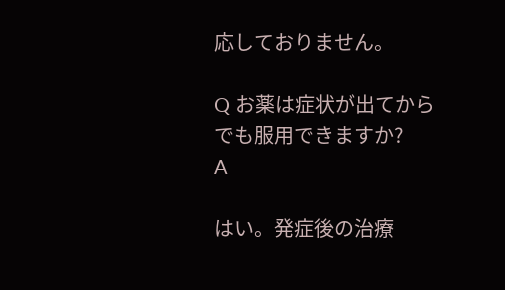応しておりません。

Q お薬は症状が出てからでも服用できますか?
A

はい。発症後の治療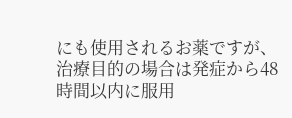にも使用されるお薬ですが、治療目的の場合は発症から48時間以内に服用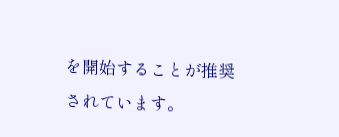を開始することが推奨されています。